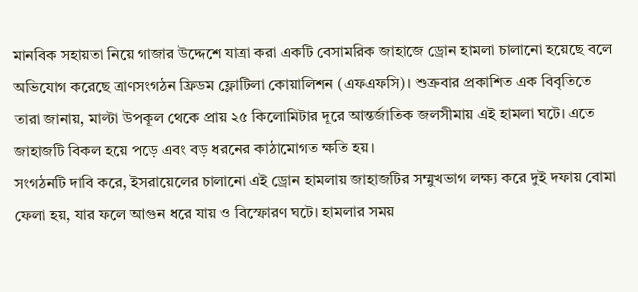মানবিক সহায়তা নিয়ে গাজার উদ্দেশে যাত্রা করা একটি বেসামরিক জাহাজে ড্রোন হামলা চালানো হয়েছে বলে অভিযোগ করেছে ত্রাণসংগঠন ফ্রিডম ফ্লোটিলা কোয়ালিশন (এফএফসি)। শুক্রবার প্রকাশিত এক বিবৃতিতে তারা জানায়, মাল্টা উপকূল থেকে প্রায় ২৫ কিলোমিটার দূরে আন্তর্জাতিক জলসীমায় এই হামলা ঘটে। এতে জাহাজটি বিকল হয়ে পড়ে এবং বড় ধরনের কাঠামোগত ক্ষতি হয়।
সংগঠনটি দাবি করে, ইসরায়েলের চালানো এই ড্রোন হামলায় জাহাজটির সম্মুখভাগ লক্ষ্য করে দুই দফায় বোমা ফেলা হয়, যার ফলে আগুন ধরে যায় ও বিস্ফোরণ ঘটে। হামলার সময়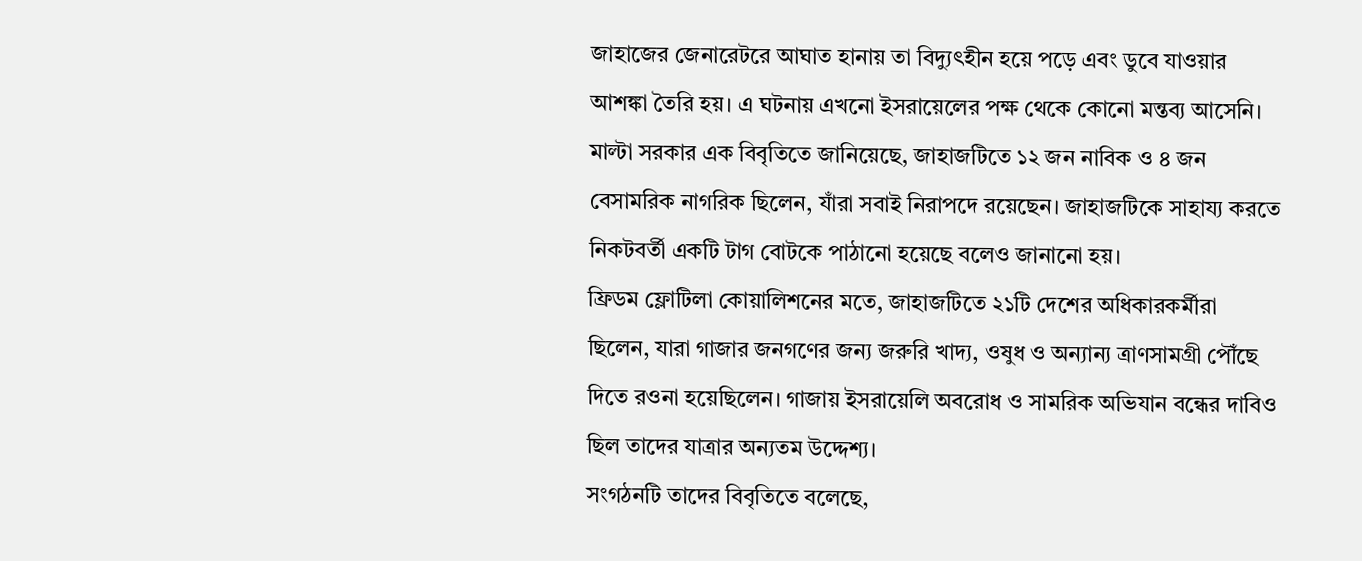জাহাজের জেনারেটরে আঘাত হানায় তা বিদ্যুৎহীন হয়ে পড়ে এবং ডুবে যাওয়ার আশঙ্কা তৈরি হয়। এ ঘটনায় এখনো ইসরায়েলের পক্ষ থেকে কোনো মন্তব্য আসেনি।
মাল্টা সরকার এক বিবৃতিতে জানিয়েছে, জাহাজটিতে ১২ জন নাবিক ও ৪ জন বেসামরিক নাগরিক ছিলেন, যাঁরা সবাই নিরাপদে রয়েছেন। জাহাজটিকে সাহায্য করতে নিকটবর্তী একটি টাগ বোটকে পাঠানো হয়েছে বলেও জানানো হয়।
ফ্রিডম ফ্লোটিলা কোয়ালিশনের মতে, জাহাজটিতে ২১টি দেশের অধিকারকর্মীরা ছিলেন, যারা গাজার জনগণের জন্য জরুরি খাদ্য, ওষুধ ও অন্যান্য ত্রাণসামগ্রী পৌঁছে দিতে রওনা হয়েছিলেন। গাজায় ইসরায়েলি অবরোধ ও সামরিক অভিযান বন্ধের দাবিও ছিল তাদের যাত্রার অন্যতম উদ্দেশ্য।
সংগঠনটি তাদের বিবৃতিতে বলেছে,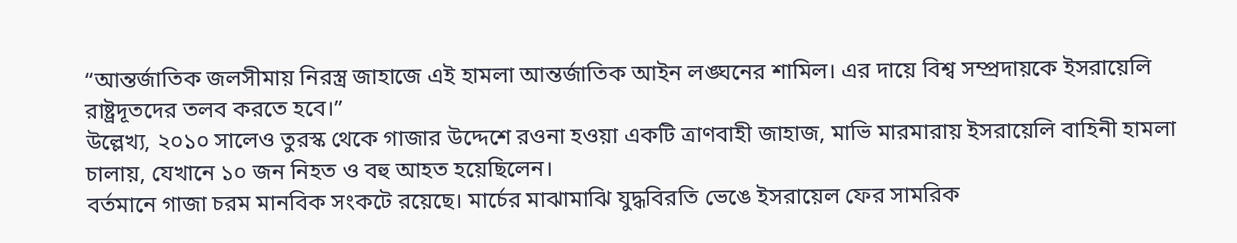“আন্তর্জাতিক জলসীমায় নিরস্ত্র জাহাজে এই হামলা আন্তর্জাতিক আইন লঙ্ঘনের শামিল। এর দায়ে বিশ্ব সম্প্রদায়কে ইসরায়েলি রাষ্ট্রদূতদের তলব করতে হবে।”
উল্লেখ্য, ২০১০ সালেও তুরস্ক থেকে গাজার উদ্দেশে রওনা হওয়া একটি ত্রাণবাহী জাহাজ, মাভি মারমারায় ইসরায়েলি বাহিনী হামলা চালায়, যেখানে ১০ জন নিহত ও বহু আহত হয়েছিলেন।
বর্তমানে গাজা চরম মানবিক সংকটে রয়েছে। মার্চের মাঝামাঝি যুদ্ধবিরতি ভেঙে ইসরায়েল ফের সামরিক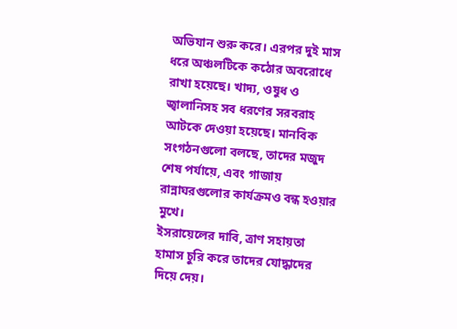অভিযান শুরু করে। এরপর দুই মাস ধরে অঞ্চলটিকে কঠোর অবরোধে রাখা হয়েছে। খাদ্য, ওষুধ ও জ্বালানিসহ সব ধরণের সরবরাহ আটকে দেওয়া হয়েছে। মানবিক সংগঠনগুলো বলছে, তাদের মজুদ শেষ পর্যায়ে, এবং গাজায় রান্নাঘরগুলোর কার্যক্রমও বন্ধ হওয়ার মুখে।
ইসরায়েলের দাবি, ত্রাণ সহায়তা হামাস চুরি করে তাদের যোদ্ধাদের দিয়ে দেয়।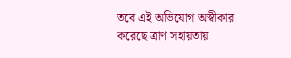তবে এই অভিযোগ অস্বীকার করেছে ত্রাণ সহায়তায়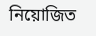নিয়োজিত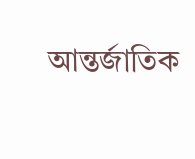আন্তর্জাতিক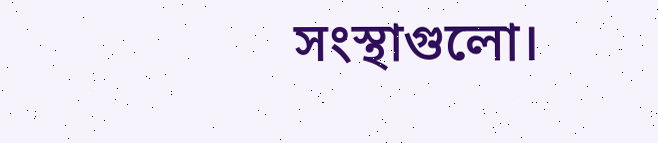সংস্থাগুলো।